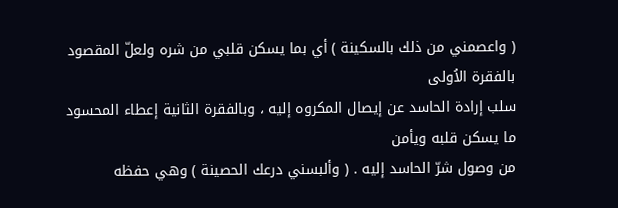( واعصمني من ذلك بالسكينة ) أي بما يسكن قلبي من شره ولعلّ المقصود بالفقرة الاُولى
سلب إرادة الحاسد عن إيصال المكروه إليه ، وبالفقرة الثانية إعطاء المحسود ما يسكن قلبه ويأمن
من وصول شرّ الحاسد إليه . ( وألبسني درعك الحصينة ) وهي حفظه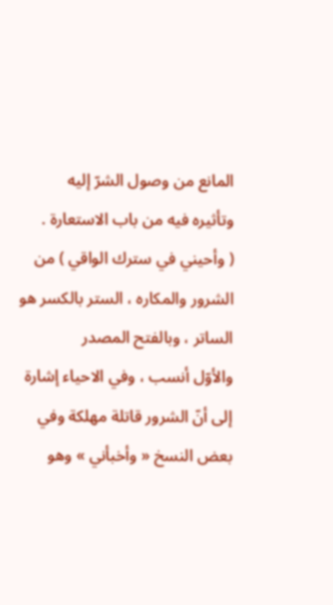المانع من وصول الشرّ إليه
وتأثيره فيه من باب الاستعارة .
( وأحيني في سترك الواقي ) من الشرور والمكاره ، الستر بالكسر هو الساتر ، وبالفتح المصدر
والأوّل أنسب ، وفي الاحياء إشارة إلى أنّ الشرور قاتلة مهلكة وفي بعض النسخ « وأخبأني » وهو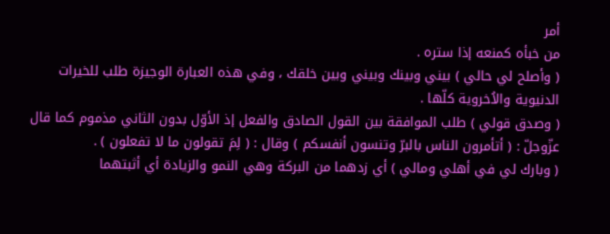أمر
من خبأه كمنعه إذا ستره .
( وأصلح لي حالي ) بيني وبينك وبيني وبين خلقك ، وفي هذه العبارة الوجيزة طلب للخيرات
الدنيوية والاُخروية كلّها .
( وصدق قولي ) طلب الموافقة بين القول الصادق والفعل إذ الأوّل بدون الثاني مذموم كما قال
عزّوجلّ : ( أتأمرون الناس بالبرّ وتنسون أنفسكم ) وقال : ( لِمَ تقولون ما لا تفعلون ) .
( وبارك لي في أهلي ومالي ) أي زدهما من البركة وهي النمو والزيادة أي أثبتهما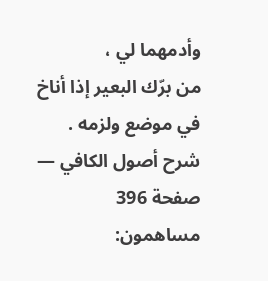وأدمهما لي ،
من برّك البعير إذا أناخ في موضع ولزمه .
شرح أصول الكافي — صفحة 396
مساهمون: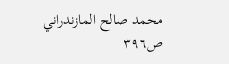محمد صالح المازندراني
ص٣٩٦